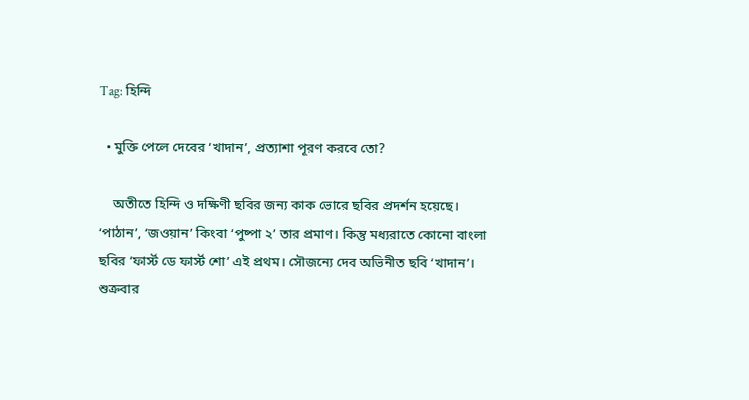Tag: হিন্দি

  • মুক্তি পেলে দেবের ‘খাদান’, প্রত্যাশা পূরণ করবে তো?

    অতীতে হিন্দি ও দক্ষিণী ছবির জন্য কাক ভোরে ছবির প্রদর্শন হয়েছে। ‘পাঠান’, ‘জওয়ান’ কিংবা ‘পুষ্পা ২’ তার প্রমাণ। কিন্তু মধ্যরাতে কোনো বাংলা ছবির ‘ফার্স্ট ডে ফার্স্ট শো’ এই প্রথম। সৌজন্যে দেব অভিনীত ছবি ‘খাদান’। শুক্রবার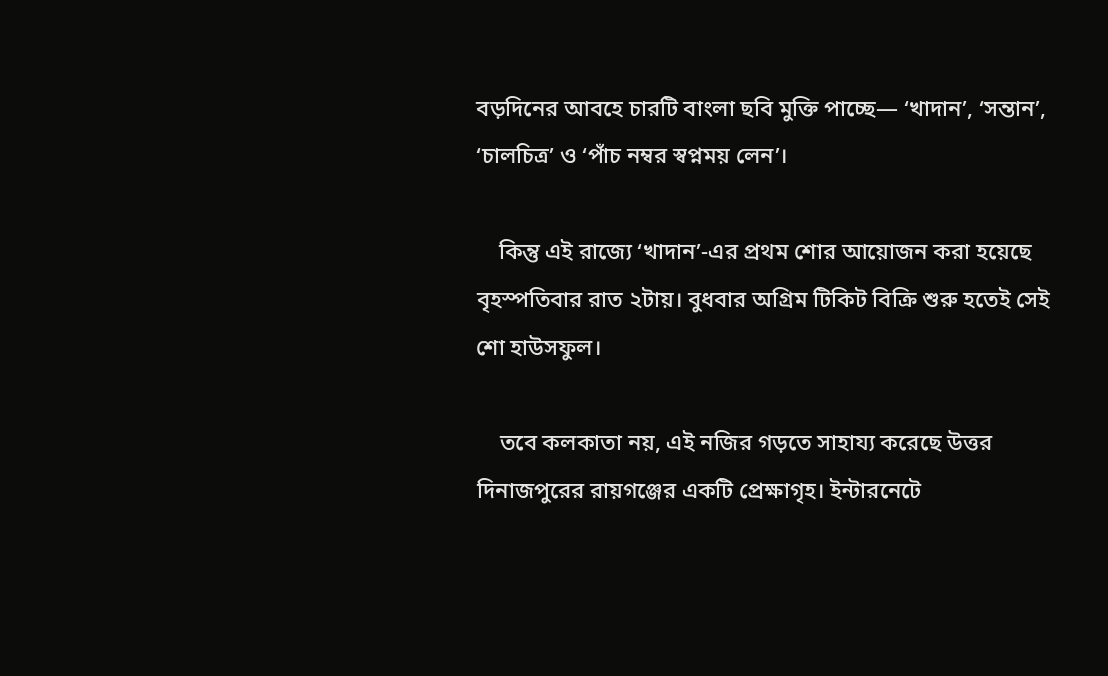বড়দিনের আবহে চারটি বাংলা ছবি মুক্তি পাচ্ছে— ‘খাদান’, ‘সন্তান’, ‘চালচিত্র’ ও ‘পাঁচ নম্বর স্বপ্নময় লেন’।

    কিন্তু এই রাজ্যে ‘খাদান’-এর প্রথম শোর আয়োজন করা হয়েছে বৃহস্পতিবার রাত ২টায়। বুধবার অগ্রিম টিকিট বিক্রি শুরু হতেই সেই শো হাউসফুল।

    তবে কলকাতা নয়, এই নজির গড়তে সাহায্য করেছে উত্তর দিনাজপুরের রায়গঞ্জের একটি প্রেক্ষাগৃহ। ইন্টারনেটে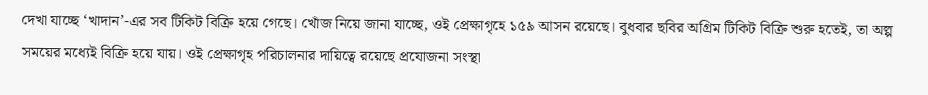দেখা যাচ্ছে ‘খাদান’-এর সব টিকিট বিক্রি হয়ে গেছে। খোঁজ নিয়ে জানা যাচ্ছে, ওই প্রেক্ষাগৃহে ১৫৯ আসন রয়েছে। বুধবার ছবির অগ্রিম টিকিট বিক্রি শুরু হতেই, তা অল্প সময়ের মধ্যেই বিক্রি হয়ে যায়। ওই প্রেক্ষাগৃহ পরিচালনার দায়িত্বে রয়েছে প্রযোজনা সংস্থা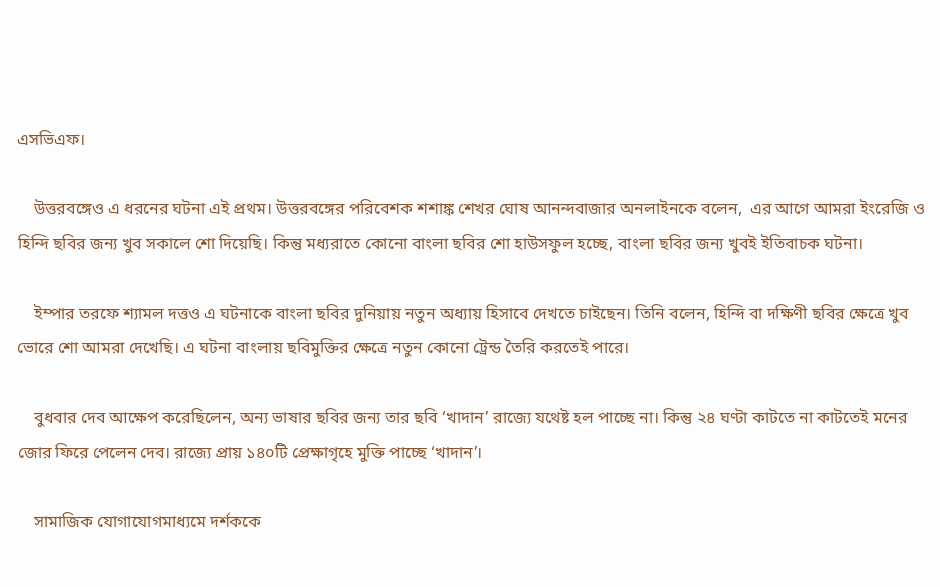এসভিএফ।

    উত্তরবঙ্গেও এ ধরনের ঘটনা এই প্রথম। উত্তরবঙ্গের পরিবেশক শশাঙ্ক শেখর ঘোষ আনন্দবাজার অনলাইনকে বলেন,  এর আগে আমরা ইংরেজি ও হিন্দি ছবির জন্য খুব সকালে শো দিয়েছি। কিন্তু মধ্যরাতে কোনো বাংলা ছবির শো হাউসফুল হচ্ছে, বাংলা ছবির জন্য খুবই ইতিবাচক ঘটনা।

    ইম্পার তরফে শ্যামল দত্তও এ ঘটনাকে বাংলা ছবির দুনিয়ায় নতুন অধ্যায় হিসাবে দেখতে চাইছেন। তিনি বলেন, হিন্দি বা দক্ষিণী ছবির ক্ষেত্রে খুব ভোরে শো আমরা দেখেছি। এ ঘটনা বাংলায় ছবিমুক্তির ক্ষেত্রে নতুন কোনো ট্রেন্ড তৈরি করতেই পারে।

    বুধবার দেব আক্ষেপ করেছিলেন, অন্য ভাষার ছবির জন্য তার ছবি ‘খাদান’ রাজ্যে যথেষ্ট হল পাচ্ছে না। কিন্তু ২৪ ঘণ্টা কাটতে না কাটতেই মনের জোর ফিরে পেলেন দেব। রাজ্যে প্রায় ১৪০টি প্রেক্ষাগৃহে মুক্তি পাচ্ছে ‘খাদান’।

    সামাজিক যোগাযোগমাধ্যমে দর্শককে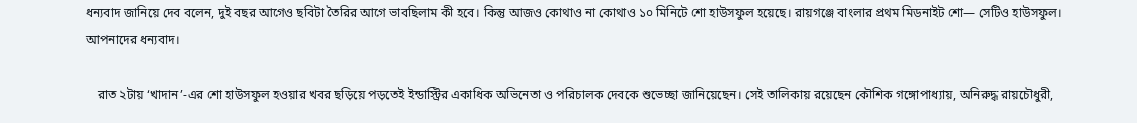ধন্যবাদ জানিয়ে দেব বলেন, দুই বছর আগেও ছবিটা তৈরির আগে ভাবছিলাম কী হবে। কিন্তু আজও কোথাও না কোথাও ১০ মিনিটে শো হাউসফুল হয়েছে। রায়গঞ্জে বাংলার প্রথম মিডনাইট শো— সেটিও হাউসফুল। আপনাদের ধন্যবাদ।

    রাত ২টায় ‘খাদান’-এর শো হাউসফুল হওয়ার খবর ছড়িয়ে পড়তেই ইন্ডাস্ট্রির একাধিক অভিনেতা ও পরিচালক দেবকে শুভেচ্ছা জানিয়েছেন। সেই তালিকায় রয়েছেন কৌশিক গঙ্গোপাধ্যায়, অনিরুদ্ধ রায়চৌধুরী,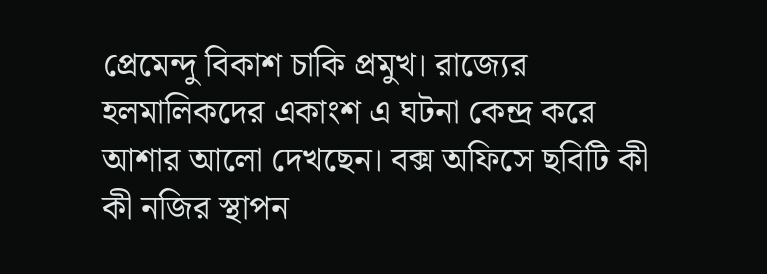প্রেমেন্দু বিকাশ চাকি প্রমুখ। রাজ্যের হলমালিকদের একাংশ এ ঘটনা কেন্দ্র করে আশার আলো দেখছেন। বক্স অফিসে ছবিটি কী কী নজির স্থাপন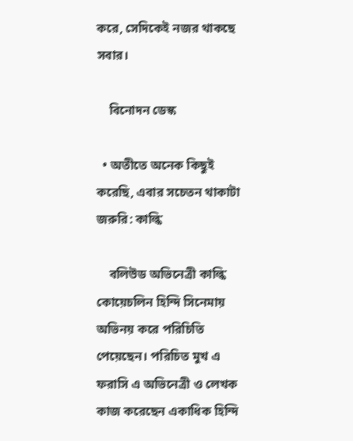করে, সেদিকেই নজর থাকছে সবার।

    বিনোদন ডেস্ক

  • অতীতে অনেক কিছুই করেছি, এবার সচেতন থাকাটা জরুরি: কাল্কি

    বলিউড অভিনেত্রী কাল্কি কোয়েচলিন হিন্দি সিনেমায় অভিনয় করে পরিচিতি পেয়েছেন। পরিচিত মুখ এ ফরাসি এ অভিনেত্রী ও লেখক কাজ করেছেন একাধিক হিন্দি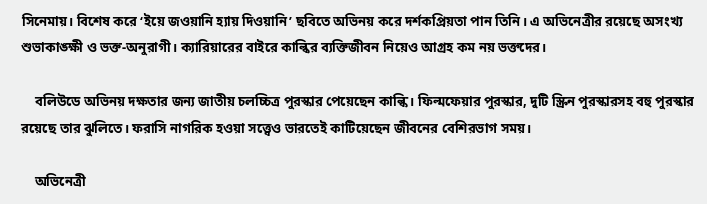সিনেমায়। বিশেষ করে ‘ইয়ে জওয়ানি হ্যায় দিওয়ানি’ ছবিতে অভিনয় করে দর্শকপ্রিয়তা পান তিনি। এ অভিনেত্রীর রয়েছে অসংখ্য শুভাকাঙ্ক্ষী ও ভক্ত-অনুরাগী। ক্যারিয়ারের বাইরে কাল্কির ব্যক্তিজীবন নিয়েও আগ্রহ কম নয় ভক্তদের।

    বলিউডে অভিনয় দক্ষতার জন্য জাতীয় চলচ্চিত্র পুরস্কার পেয়েছেন কাল্কি। ফিল্মফেয়ার পুরস্কার, দুটি স্ক্রিন পুরস্কারসহ বহু পুরস্কার রয়েছে তার ঝুলিতে। ফরাসি নাগরিক হওয়া সত্ত্বেও ভারতেই কাটিয়েছেন জীবনের বেশিরভাগ সময়।

    অভিনেত্রী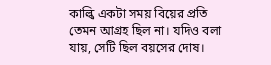কাল্কি একটা সময় বিয়ের প্রতি তেমন আগ্রহ ছিল না। যদিও বলা যায়, সেটি ছিল বয়সের দোষ।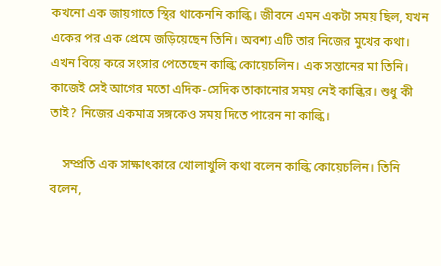কখনো এক জায়গাতে স্থির থাকেননি কাল্কি। জীবনে এমন একটা সময় ছিল, যখন একের পর এক প্রেমে জড়িয়েছেন তিনি। অবশ্য এটি তার নিজের মুখের কথা। এখন বিয়ে করে সংসার পেতেছেন কাল্কি কোয়েচলিন। এক সন্তানের মা তিনি। কাজেই সেই আগের মতো এদিক-সেদিক তাকানোর সময় নেই কাল্কির। শুধু কী তাই? নিজের একমাত্র সঙ্গকেও সময় দিতে পারেন না কাল্কি।

    সম্প্রতি এক সাক্ষাৎকারে খোলাখুলি কথা বলেন কাল্কি কোয়েচলিন। তিনি বলেন,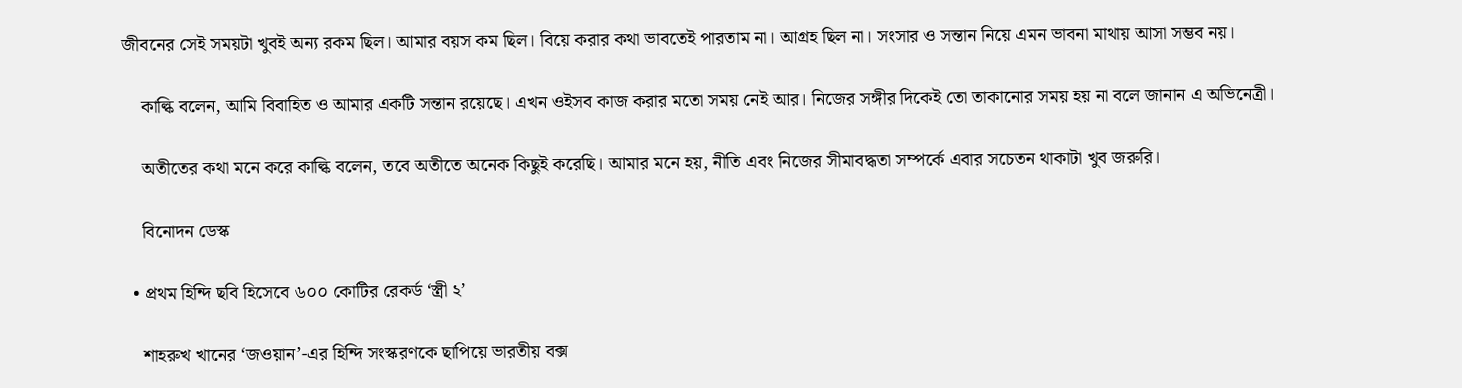জীবনের সেই সময়টা খুবই অন্য রকম ছিল। আমার বয়স কম ছিল। বিয়ে করার কথা ভাবতেই পারতাম না। আগ্রহ ছিল না। সংসার ও সন্তান নিয়ে এমন ভাবনা মাথায় আসা সম্ভব নয়।

    কাল্কি বলেন, আমি বিবাহিত ও আমার একটি সন্তান রয়েছে। এখন ওইসব কাজ করার মতো সময় নেই আর। নিজের সঙ্গীর দিকেই তো তাকানোর সময় হয় না বলে জানান এ অভিনেত্রী।

    অতীতের কথা মনে করে কাল্কি বলেন, তবে অতীতে অনেক কিছুই করেছি। আমার মনে হয়, নীতি এবং নিজের সীমাবদ্ধতা সম্পর্কে এবার সচেতন থাকাটা খুব জরুরি।

    বিনোদন ডেস্ক

  • প্রথম হিন্দি ছবি হিসেবে ৬০০ কোটির রেকর্ড ‘স্ত্রী ২’

    শাহরুখ খানের ‘জওয়ান’-এর হিন্দি সংস্করণকে ছাপিয়ে ভারতীয় বক্স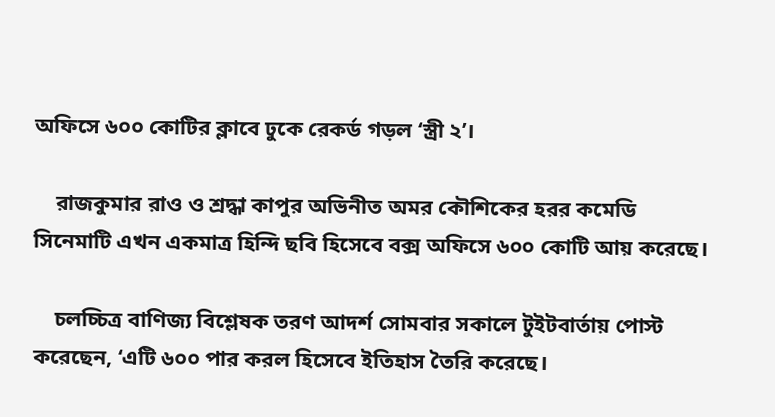অফিসে ৬০০ কোটির ক্লাবে ঢুকে রেকর্ড গড়ল ‘স্ত্রী ২’।

    রাজকুমার রাও ও শ্রদ্ধা কাপুর অভিনীত অমর কৌশিকের হরর কমেডি সিনেমাটি এখন একমাত্র হিন্দি ছবি হিসেবে বক্স অফিসে ৬০০ কোটি আয় করেছে।

    চলচ্চিত্র বাণিজ্য বিশ্লেষক তরণ আদর্শ সোমবার সকালে টুইটবার্তায় পোস্ট করেছেন, ‘এটি ৬০০ পার করল হিসেবে ইতিহাস তৈরি করেছে।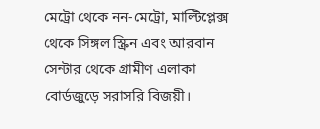মেট্রো থেকে নন-মেট্রো, মাল্টিপ্লেক্স থেকে সিঙ্গল স্ক্রিন এবং আরবান সেন্টার থেকে গ্রামীণ এলাকা বোর্ডজুড়ে সরাসরি বিজয়ী।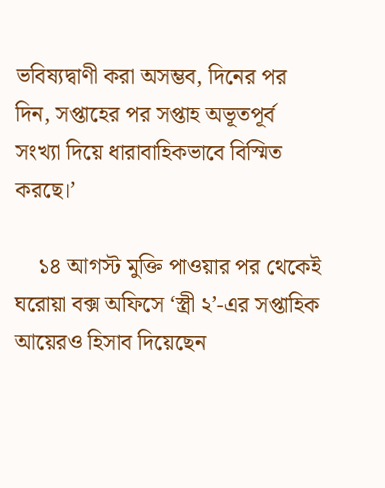ভবিষ্যদ্বাণী করা অসম্ভব, দিনের পর দিন, সপ্তাহের পর সপ্তাহ অভূতপূর্ব সংখ্যা দিয়ে ধারাবাহিকভাবে বিস্মিত করছে।’

    ১৪ আগস্ট মুক্তি পাওয়ার পর থেকেই ঘরোয়া বক্স অফিসে ‘স্ত্রী ২’-এর সপ্তাহিক আয়েরও হিসাব দিয়েছেন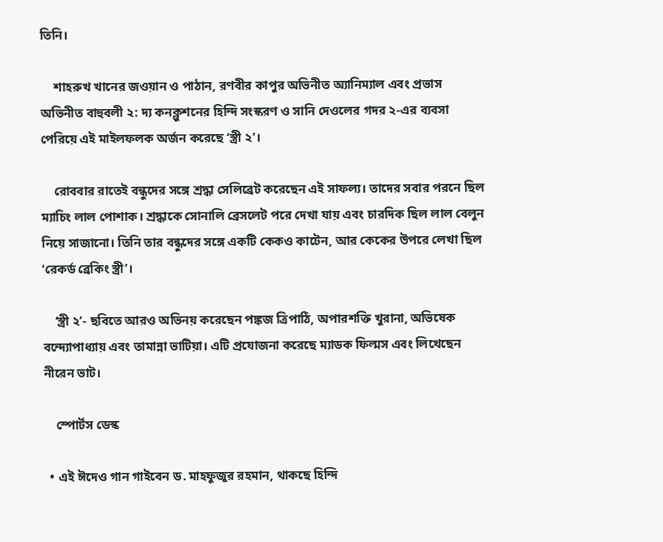তিনি।

    শাহরুখ খানের জওয়ান ও পাঠান, রণবীর কাপুর অভিনীত অ্যানিম্যাল এবং প্রভাস অভিনীত বাহুবলী ২: দ্য কনক্লুশনের হিন্দি সংস্করণ ও সানি দেওলের গদর ২-এর ব্যবসা পেরিয়ে এই মাইলফলক অর্জন করেছে ‘স্ত্রী ২’।

    রোববার রাতেই বন্ধুদের সঙ্গে শ্রদ্ধা সেলিব্রেট করেছেন এই সাফল্য। তাদের সবার পরনে ছিল ম্যাচিং লাল পোশাক। শ্রদ্ধাকে সোনালি ব্রেসলেট পরে দেখা যায় এবং চারদিক ছিল লাল বেলুন নিয়ে সাজানো। তিনি তার বন্ধুদের সঙ্গে একটি কেকও কাটেন, আর কেকের উপরে লেখা ছিল ‘রেকর্ড ব্রেকিং স্ত্রী’।

    ‘স্ত্রী ২’- ছবিতে আরও অভিনয় করেছেন পঙ্কজ ত্রিপাঠি, অপারশক্তি খুরানা, অভিষেক বন্দ্যোপাধ্যায় এবং তামান্না ভাটিয়া। এটি প্রযোজনা করেছে ম্যাডক ফিল্মস এবং লিখেছেন নীরেন ভাট।

    স্পোর্টস ডেস্ক

  • এই ঈদেও গান গাইবেন ড. মাহফুজুর রহমান, থাকছে হিন্দি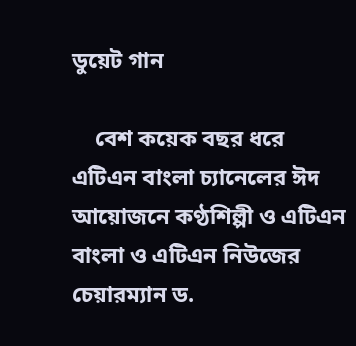ডুয়েট গান

    বেশ কয়েক বছর ধরে এটিএন বাংলা চ্যানেলের ঈদ আয়োজনে কণ্ঠশিল্পী ও এটিএন বাংলা ও এটিএন নিউজের চেয়ারম্যান ড.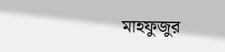মাহফুজুর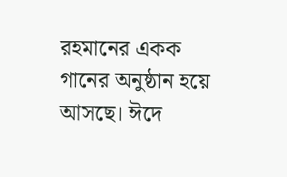রহমানের একক গানের অনুষ্ঠান হয়ে আসছে। ঈদে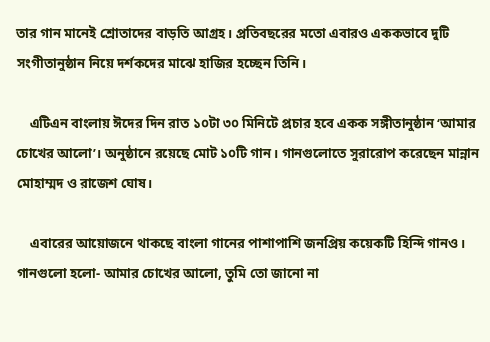তার গান মানেই শ্রোতাদের বাড়তি আগ্রহ। প্রতিবছরের মতো এবারও এককভাবে দুটি সংগীতানুষ্ঠান নিয়ে দর্শকদের মাঝে হাজির হচ্ছেন তিনি।

    এটিএন বাংলায় ঈদের দিন রাত ১০টা ৩০ মিনিটে প্রচার হবে একক সঙ্গীতানুষ্ঠান ‘আমার চোখের আলো’। অনুষ্ঠানে রয়েছে মোট ১০টি গান। গানগুলোতে সুরারোপ করেছেন মান্নান মোহাম্মদ ও রাজেশ ঘোষ।

    এবারের আয়োজনে থাকছে বাংলা গানের পাশাপাশি জনপ্রিয় কয়েকটি হিন্দি গানও। গানগুলো হলো- আমার চোখের আলো, তুমি তো জানো না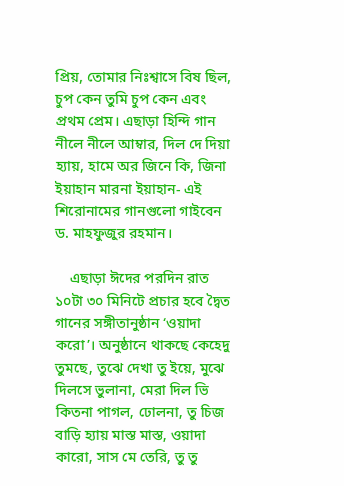প্রিয়, তোমার নিঃশ্বাসে বিষ ছিল, চুপ কেন তুমি চুপ কেন এবং প্রথম প্রেম। এছাড়া হিন্দি গান নীলে নীলে আম্বার, দিল দে দিয়া হ্যায়, হামে অর জিনে কি, জিনা ইয়াহান মারনা ইয়াহান- এই শিরোনামের গানগুলো গাইবেন ড. মাহফুজুর রহমান।

    এছাড়া ঈদের পরদিন রাত ১০টা ৩০ মিনিটে প্রচার হবে দ্বৈত গানের সঙ্গীতানুষ্ঠান ‘ওয়াদা করো’। অনুষ্ঠানে থাকছে কেহেদু তুমছে, তুঝে দেখা তু ইয়ে, মুঝে দিলসে ভুলানা, মেরা দিল ভি কিতনা পাগল, ঢোলনা, তু চিজ বাড়ি হ্যায় মাস্ত মাস্ত, ওয়াদা কারো, সাস মে তেরি, তু তু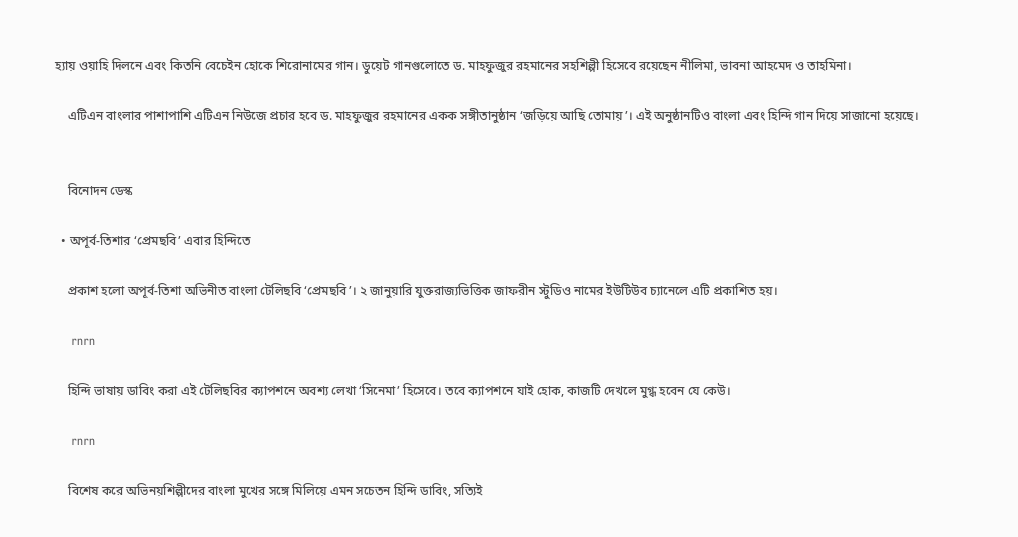হ্যায় ওয়াহি দিলনে এবং কিতনি বেচেইন হোকে শিরোনামের গান। ডুয়েট গানগুলোতে ড. মাহফুজুর রহমানের সহশিল্পী হিসেবে রয়েছেন নীলিমা, ভাবনা আহমেদ ও তাহমিনা।

    এটিএন বাংলার পাশাপাশি এটিএন নিউজে প্রচার হবে ড. মাহফুজুর রহমানের একক সঙ্গীতানুষ্ঠান ‘জড়িয়ে আছি তোমায়’। এই অনুষ্ঠানটিও বাংলা এবং হিন্দি গান দিয়ে সাজানো হয়েছে।


    বিনোদন ডেস্ক

  • অপূর্ব-তিশার ‘প্রেমছবি’ এবার হিন্দিতে

    প্রকাশ হলো অপূর্ব-তিশা অভিনীত বাংলা টেলিছবি ‘প্রেমছবি’। ২ জানুয়ারি যুক্তরাজ্যভিত্তিক জাফরীন স্টুডিও নামের ইউটিউব চ্যানেলে এটি প্রকাশিত হয়।

    rnrn

    হিন্দি ভাষায় ডাবিং করা এই টেলিছবির ক্যাপশনে অবশ্য লেখা ‘সিনেমা’ হিসেবে। তবে ক্যাপশনে যাই হোক, কাজটি দেখলে মুগ্ধ হবেন যে কেউ।

    rnrn

    বিশেষ করে অভিনয়শিল্পীদের বাংলা মুখের সঙ্গে মিলিয়ে এমন সচেতন হিন্দি ডাবিং, সত্যিই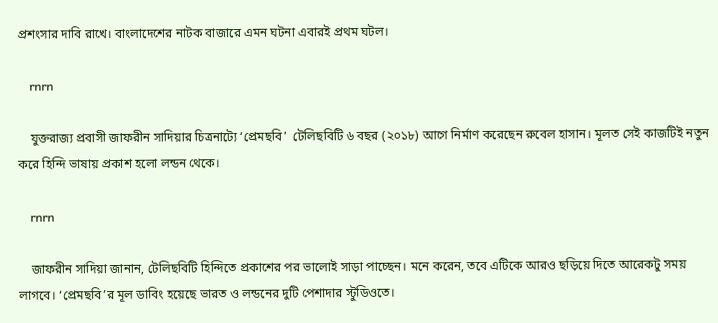প্রশংসার দাবি রাখে। বাংলাদেশের নাটক বাজারে এমন ঘটনা এবারই প্রথম ঘটল।

    rnrn

    যুক্তরাজ্য প্রবাসী জাফরীন সাদিয়ার চিত্রনাট্যে ‘প্রেমছবি’  টেলিছবিটি ৬ বছর (২০১৮) আগে নির্মাণ করেছেন রুবেল হাসান। মূলত সেই কাজটিই নতুন করে হিন্দি ভাষায় প্রকাশ হলো লন্ডন থেকে।

    rnrn

    জাফরীন সাদিয়া জানান, টেলিছবিটি হিন্দিতে প্রকাশের পর ভালোই সাড়া পাচ্ছেন। মনে করেন, তবে এটিকে আরও ছড়িয়ে দিতে আরেকটু সময় লাগবে। ‘প্রেমছবি’র মূল ডাবিং হয়েছে ভারত ও লন্ডনের দুটি পেশাদার স্টুডিওতে।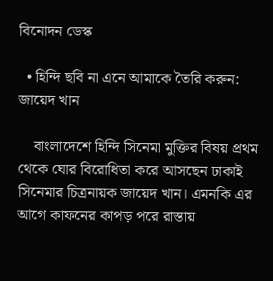বিনোদন ডেস্ক

  • হিন্দি ছবি না এনে আমাকে তৈরি করুন: জায়েদ খান

    বাংলাদেশে হিন্দি সিনেমা মুক্তির বিষয় প্রথম থেকে ঘোর বিরোধিতা করে আসছেন ঢাকাই সিনেমার চিত্রনায়ক জায়েদ খান। এমনকি এর আগে কাফনের কাপড় পরে রাস্তায়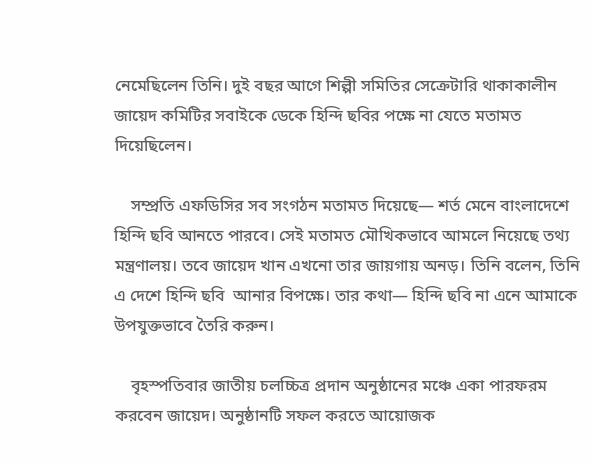নেমেছিলেন তিনি। দুই বছর আগে শিল্পী সমিতির সেক্রেটারি থাকাকালীন জায়েদ কমিটির সবাইকে ডেকে হিন্দি ছবির পক্ষে না যেতে মতামত দিয়েছিলেন।

    সম্প্রতি এফডিসির সব সংগঠন মতামত দিয়েছে— শর্ত মেনে বাংলাদেশে হিন্দি ছবি আনতে পারবে। সেই মতামত মৌখিকভাবে আমলে নিয়েছে তথ্য মন্ত্রণালয়। তবে জায়েদ খান এখনো তার জায়গায় অনড়। তিনি বলেন, তিনি এ দেশে হিন্দি ছবি  আনার বিপক্ষে। তার কথা— হিন্দি ছবি না এনে আমাকে উপযুক্তভাবে তৈরি করুন।

    বৃহস্পতিবার জাতীয় চলচ্চিত্র প্রদান অনুষ্ঠানের মঞ্চে একা পারফরম করবেন জায়েদ। অনুষ্ঠানটি সফল করতে আয়োজক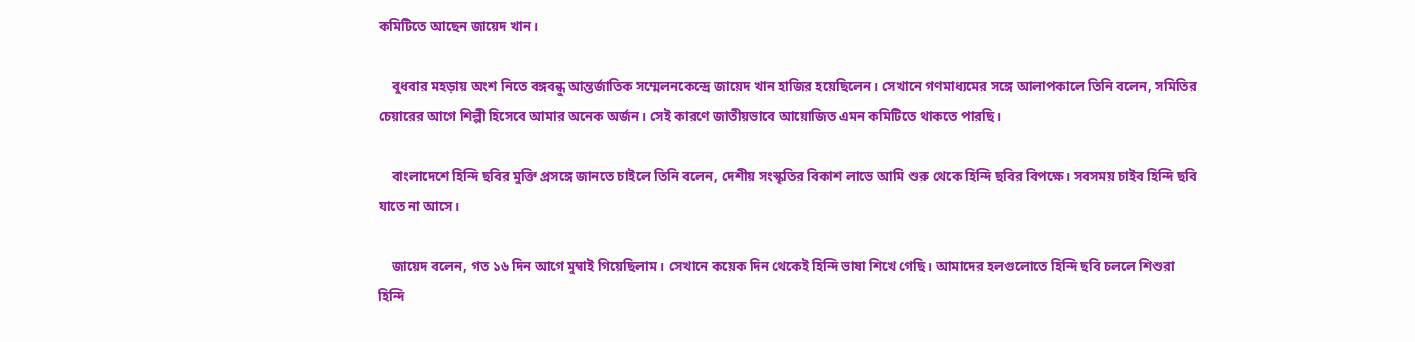কমিটিতে আছেন জায়েদ খান।

    বুধবার মহড়ায় অংশ নিতে বঙ্গবন্ধু আন্তর্জাতিক সম্মেলনকেন্দ্রে জায়েদ খান হাজির হয়েছিলেন। সেখানে গণমাধ্যমের সঙ্গে আলাপকালে তিনি বলেন, সমিতির চেয়ারের আগে শিল্পী হিসেবে আমার অনেক অর্জন। সেই কারণে জাতীয়ভাবে আয়োজিত এমন কমিটিতে থাকতে পারছি।

    বাংলাদেশে হিন্দি ছবির মুক্তি প্রসঙ্গে জানতে চাইলে তিনি বলেন, দেশীয় সংস্কৃতির বিকাশ লাভে আমি শুরু থেকে হিন্দি ছবির বিপক্ষে। সবসময় চাইব হিন্দি ছবি যাতে না আসে।

    জায়েদ বলেন, গত ১৬ দিন আগে মুম্বাই গিয়েছিলাম। সেখানে কয়েক দিন থেকেই হিন্দি ভাষা শিখে গেছি। আমাদের হলগুলোতে হিন্দি ছবি চললে শিশুরা হিন্দি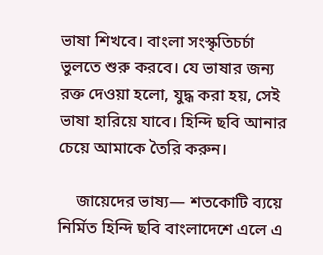ভাষা শিখবে। বাংলা সংস্কৃতিচর্চা ভুলতে শুরু করবে। যে ভাষার জন্য রক্ত দেওয়া হলো, যুদ্ধ করা হয়, সেই ভাষা হারিয়ে যাবে। হিন্দি ছবি আনার চেয়ে আমাকে তৈরি করুন।

    জায়েদের ভাষ্য— শতকোটি ব্যয়ে নির্মিত হিন্দি ছবি বাংলাদেশে এলে এ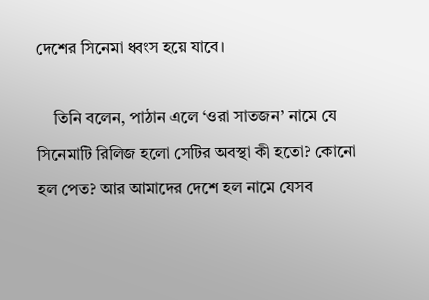দেশের সিনেমা ধ্বংস হয়ে যাবে।

    তিনি বলেন, পাঠান এলে ‘ওরা সাতজন’ নামে যে সিনেমাটি রিলিজ হলো সেটির অবস্থা কী হতো? কোনো হল পেত? আর আমাদের দেশে হল নামে যেসব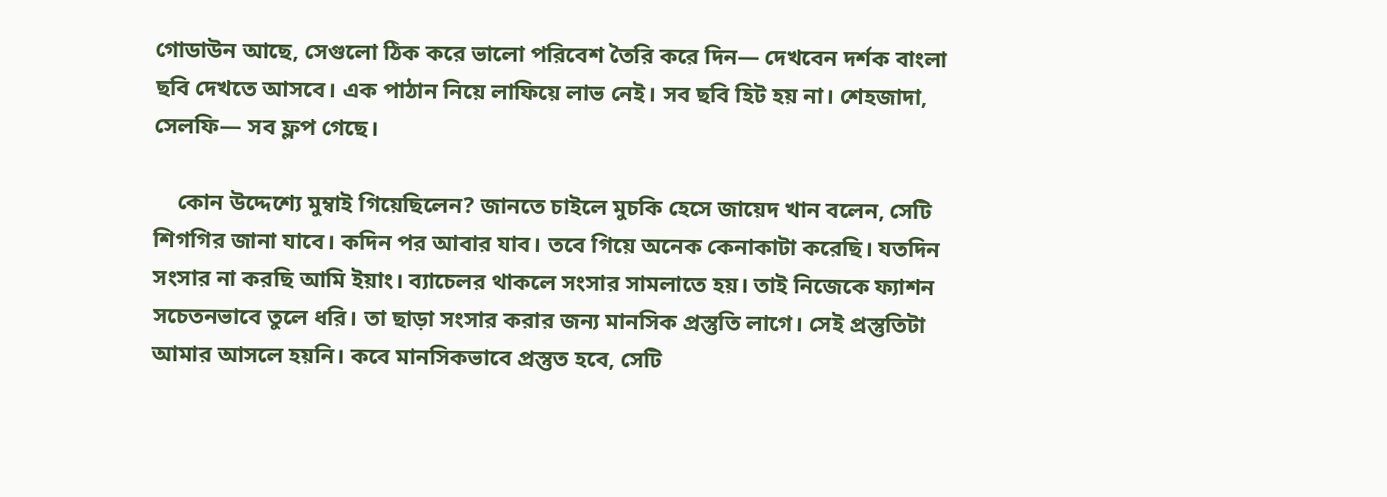গোডাউন আছে, সেগুলো ঠিক করে ভালো পরিবেশ তৈরি করে দিন— দেখবেন দর্শক বাংলা ছবি দেখতে আসবে। এক পাঠান নিয়ে লাফিয়ে লাভ নেই। সব ছবি হিট হয় না। শেহজাদা, সেলফি— সব ফ্লপ গেছে।

    কোন উদ্দেশ্যে মুম্বাই গিয়েছিলেন? জানতে চাইলে মুচকি হেসে জায়েদ খান বলেন, সেটি শিগগির জানা যাবে। কদিন পর আবার যাব। তবে গিয়ে অনেক কেনাকাটা করেছি। যতদিন সংসার না করছি আমি ইয়াং। ব্যাচেলর থাকলে সংসার সামলাতে হয়। তাই নিজেকে ফ্যাশন সচেতনভাবে তুলে ধরি। তা ছাড়া সংসার করার জন্য মানসিক প্রস্তুতি লাগে। সেই প্রস্তুতিটা আমার আসলে হয়নি। কবে মানসিকভাবে প্রস্তুত হবে, সেটি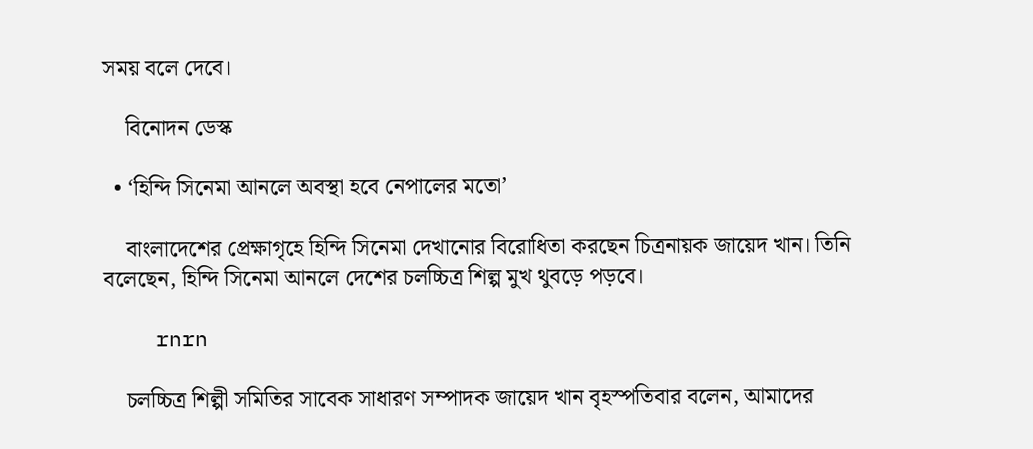সময় বলে দেবে।

    বিনোদন ডেস্ক

  • ‘হিন্দি সিনেমা আনলে অবস্থা হবে নেপালের মতো’

    বাংলাদেশের প্রেক্ষাগৃহে হিন্দি সিনেমা দেখানোর বিরোধিতা করছেন চিত্রনায়ক জায়েদ খান। তিনি বলেছেন, হিন্দি সিনেমা আনলে দেশের চলচ্চিত্র শিল্প মুখ থুবড়ে পড়বে।

    rnrn

    চলচ্চিত্র শিল্পী সমিতির সাবেক সাধারণ সম্পাদক জায়েদ খান বৃহস্পতিবার বলেন, আমাদের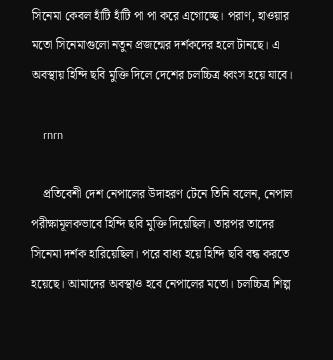সিনেমা কেবল হাঁটি হাঁটি পা পা করে এগোচ্ছে। পরাণ, হাওয়ার মতো সিনেমাগুলো নতুন প্রজন্মের দর্শকদের হলে টানছে। এ অবস্থায় হিন্দি ছবি মুক্তি দিলে দেশের চলচ্চিত্র ধ্বংস হয়ে যাবে।

    rnrn

    প্রতিবেশী দেশ নেপালের উদাহরণ টেনে তিনি বলেন, নেপাল পরীক্ষামূলকভাবে হিন্দি ছবি মুক্তি দিয়েছিল। তারপর তাদের সিনেমা দর্শক হারিয়েছিল। পরে বাধ্য হয়ে হিন্দি ছবি বন্ধ করতে হয়েছে। আমাদের অবস্থাও হবে নেপালের মতো। চলচ্চিত্র শিল্প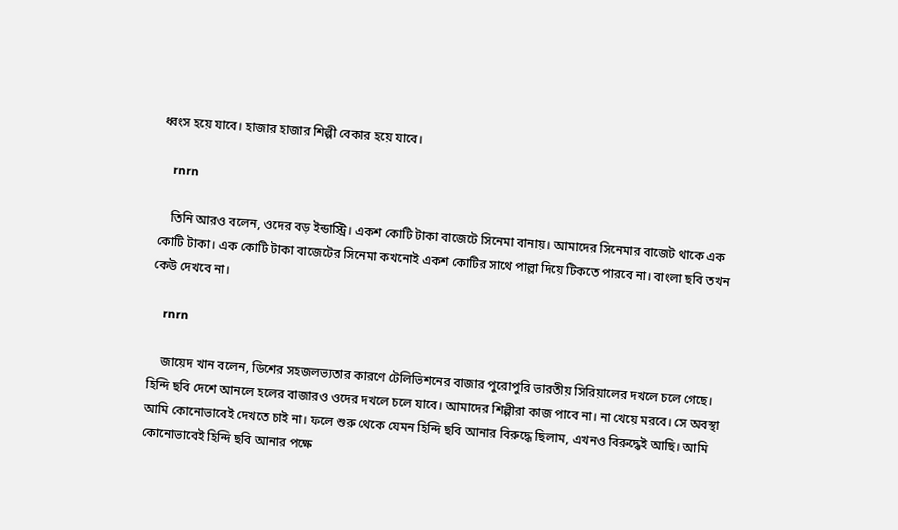ধ্বংস হয়ে যাবে। হাজার হাজার শিল্পী বেকার হয়ে যাবে।

    rnrn

    তিনি আরও বলেন, ওদের বড় ইন্ডাস্ট্রি। একশ কোটি টাকা বাজেটে সিনেমা বানায়। আমাদের সিনেমার বাজেট থাকে এক কোটি টাকা। এক কোটি টাকা বাজেটের সিনেমা কখনোই একশ কোটির সাথে পাল্লা দিয়ে টিকতে পারবে না। বাংলা ছবি তখন কেউ দেখবে না।

    rnrn

    জায়েদ খান বলেন, ডিশের সহজলভ্যতার কারণে টেলিভিশনের বাজার পুরোপুরি ভারতীয় সিরিয়ালের দখলে চলে গেছে। হিন্দি ছবি দেশে আনলে হলের বাজারও ওদের দখলে চলে যাবে। আমাদের শিল্পীরা কাজ পাবে না। না খেয়ে মরবে। সে অবস্থা আমি কোনোভাবেই দেখতে চাই না। ফলে শুরু থেকে যেমন হিন্দি ছবি আনার বিরুদ্ধে ছিলাম, এখনও বিরুদ্ধেই আছি। আমি কোনোভাবেই হিন্দি ছবি আনার পক্ষে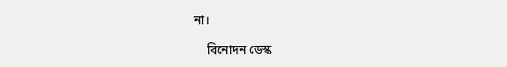না।

    বিনোদন ডেস্ক